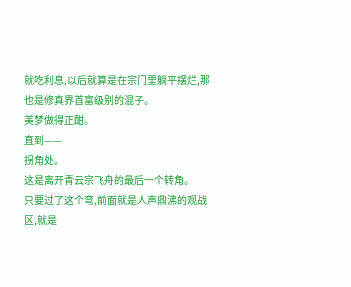就吃利息,以后就算是在宗门里躺平摆烂,那也是修真界首富级别的混子。
美梦做得正酣。
直到——
拐角处。
这是离开青云宗飞舟的最后一个转角。
只要过了这个弯,前面就是人声鼎沸的观战区,就是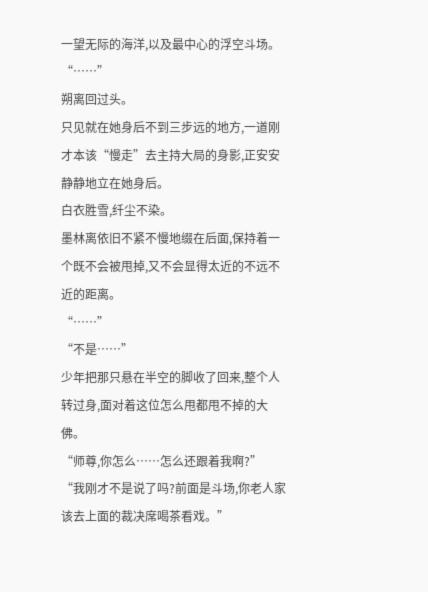一望无际的海洋,以及最中心的浮空斗场。
“……”
朔离回过头。
只见就在她身后不到三步远的地方,一道刚才本该“慢走”去主持大局的身影,正安安静静地立在她身后。
白衣胜雪,纤尘不染。
墨林离依旧不紧不慢地缀在后面,保持着一个既不会被甩掉,又不会显得太近的不远不近的距离。
“……”
“不是……”
少年把那只悬在半空的脚收了回来,整个人转过身,面对着这位怎么甩都甩不掉的大佛。
“师尊,你怎么……怎么还跟着我啊?”
“我刚才不是说了吗?前面是斗场,你老人家该去上面的裁决席喝茶看戏。”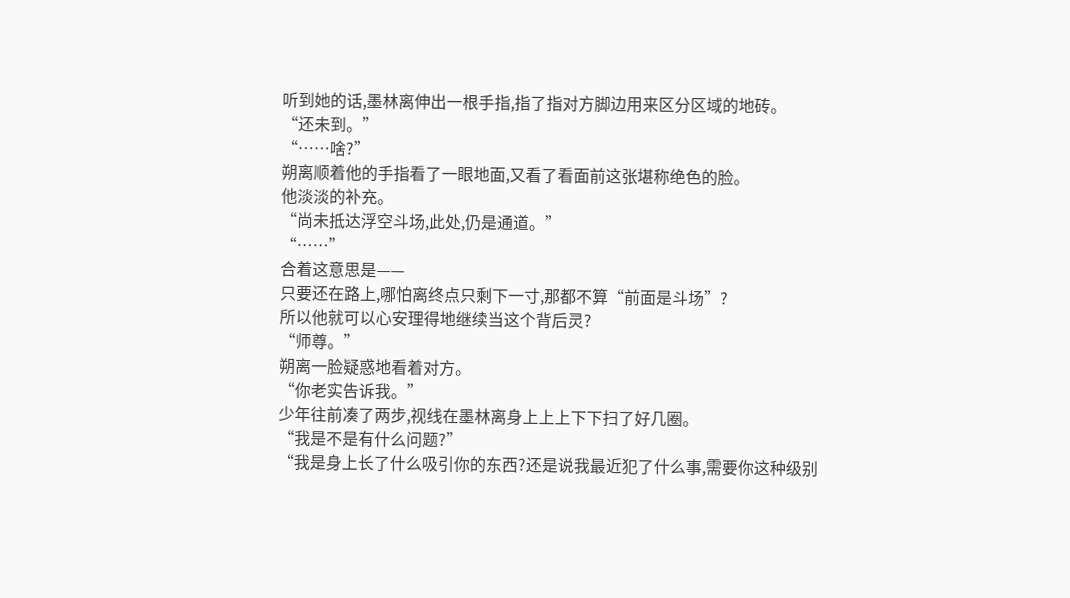听到她的话,墨林离伸出一根手指,指了指对方脚边用来区分区域的地砖。
“还未到。”
“……啥?”
朔离顺着他的手指看了一眼地面,又看了看面前这张堪称绝色的脸。
他淡淡的补充。
“尚未抵达浮空斗场,此处,仍是通道。”
“……”
合着这意思是——
只要还在路上,哪怕离终点只剩下一寸,那都不算“前面是斗场”?
所以他就可以心安理得地继续当这个背后灵?
“师尊。”
朔离一脸疑惑地看着对方。
“你老实告诉我。”
少年往前凑了两步,视线在墨林离身上上上下下扫了好几圈。
“我是不是有什么问题?”
“我是身上长了什么吸引你的东西?还是说我最近犯了什么事,需要你这种级别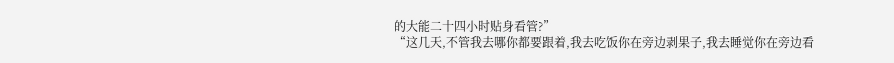的大能二十四小时贴身看管?”
“这几天,不管我去哪你都要跟着,我去吃饭你在旁边剥果子,我去睡觉你在旁边看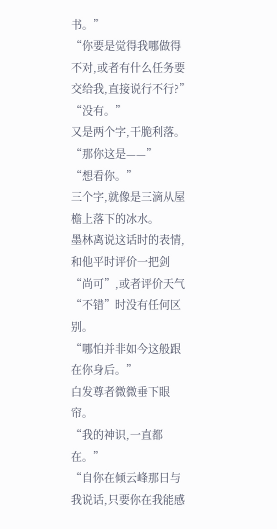书。”
“你要是觉得我哪做得不对,或者有什么任务要交给我,直接说行不行?”
“没有。”
又是两个字,干脆利落。
“那你这是——”
“想看你。”
三个字,就像是三滴从屋檐上落下的冰水。
墨林离说这话时的表情,和他平时评价一把剑“尚可”,或者评价天气“不错”时没有任何区别。
“哪怕并非如今这般跟在你身后。”
白发尊者微微垂下眼帘。
“我的神识,一直都在。”
“自你在倾云峰那日与我说话,只要你在我能感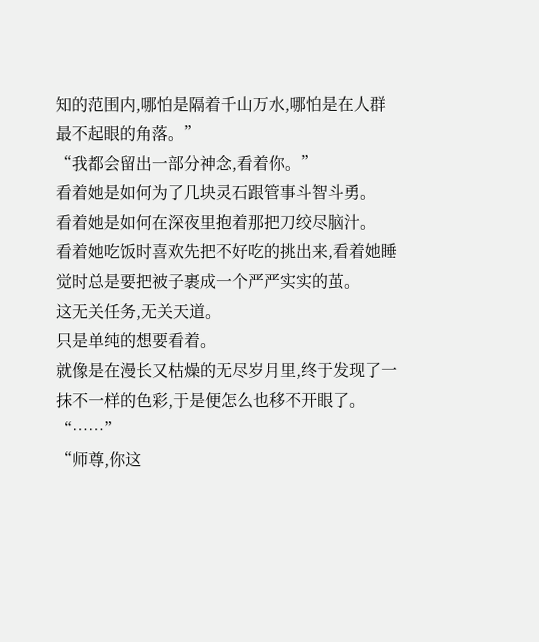知的范围内,哪怕是隔着千山万水,哪怕是在人群最不起眼的角落。”
“我都会留出一部分神念,看着你。”
看着她是如何为了几块灵石跟管事斗智斗勇。
看着她是如何在深夜里抱着那把刀绞尽脑汁。
看着她吃饭时喜欢先把不好吃的挑出来,看着她睡觉时总是要把被子裹成一个严严实实的茧。
这无关任务,无关天道。
只是单纯的想要看着。
就像是在漫长又枯燥的无尽岁月里,终于发现了一抹不一样的色彩,于是便怎么也移不开眼了。
“……”
“师尊,你这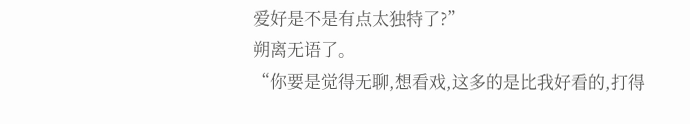爱好是不是有点太独特了?”
朔离无语了。
“你要是觉得无聊,想看戏,这多的是比我好看的,打得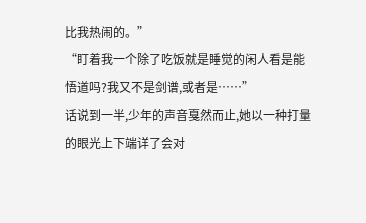比我热闹的。”
“盯着我一个除了吃饭就是睡觉的闲人看是能悟道吗?我又不是剑谱,或者是……”
话说到一半,少年的声音戛然而止,她以一种打量的眼光上下端详了会对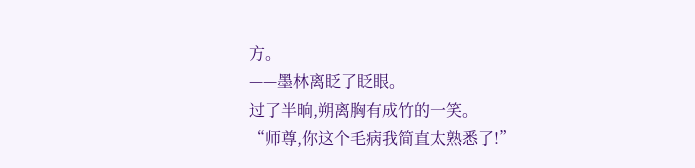方。
——墨林离眨了眨眼。
过了半晌,朔离胸有成竹的一笑。
“师尊,你这个毛病我简直太熟悉了!”